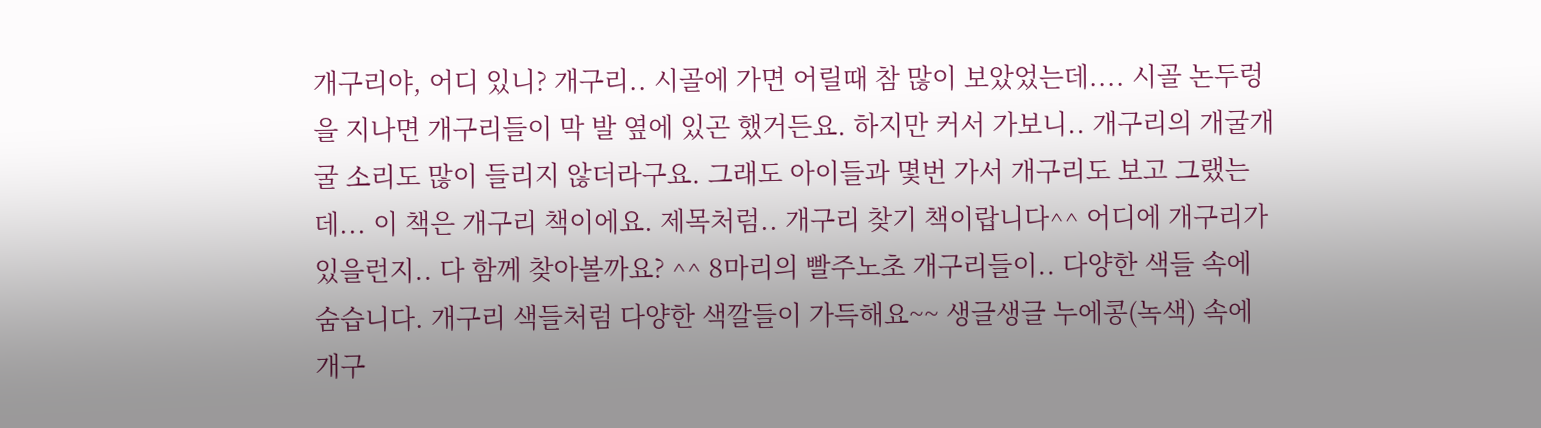개구리야, 어디 있니? 개구리.. 시골에 가면 어릴때 참 많이 보았었는데.... 시골 논두렁을 지나면 개구리들이 막 발 옆에 있곤 했거든요. 하지만 커서 가보니.. 개구리의 개굴개굴 소리도 많이 들리지 않더라구요. 그래도 아이들과 몇번 가서 개구리도 보고 그랬는데... 이 책은 개구리 책이에요. 제목처럼.. 개구리 찾기 책이랍니다^^ 어디에 개구리가 있을런지.. 다 함께 찾아볼까요? ^^ 8마리의 빨주노초 개구리들이.. 다양한 색들 속에 숨습니다. 개구리 색들처럼 다양한 색깔들이 가득해요~~ 생글생글 누에콩(녹색) 속에 개구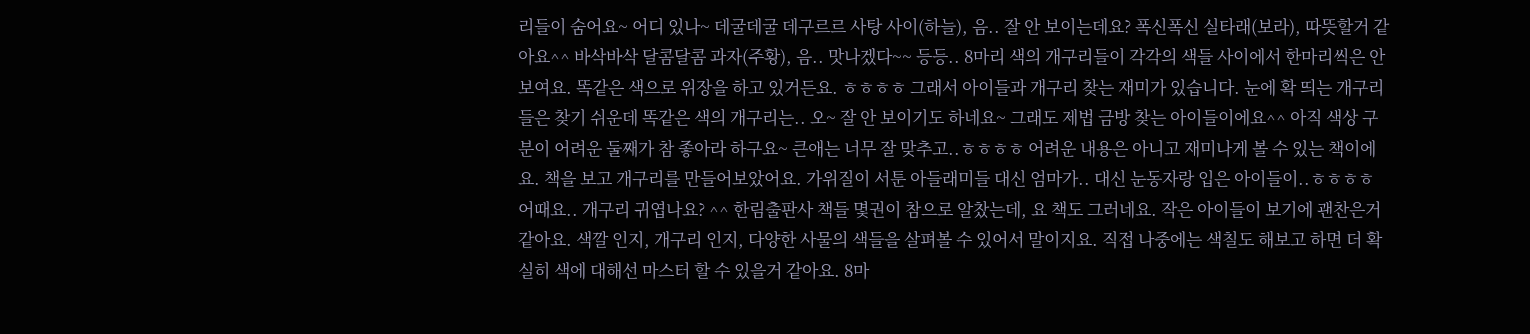리들이 숨어요~ 어디 있나~ 데굴데굴 데구르르 사탕 사이(하늘), 음.. 잘 안 보이는데요? 폭신폭신 실타래(보라), 따뜻할거 같아요^^ 바삭바삭 달콤달콤 과자(주황), 음.. 맛나겠다~~ 등등.. 8마리 색의 개구리들이 각각의 색들 사이에서 한마리씩은 안 보여요. 똑같은 색으로 위장을 하고 있거든요. ㅎㅎㅎㅎ 그래서 아이들과 개구리 찾는 재미가 있습니다. 눈에 확 띄는 개구리들은 찾기 쉬운데 똑같은 색의 개구리는.. 오~ 잘 안 보이기도 하네요~ 그래도 제법 금방 찾는 아이들이에요^^ 아직 색상 구분이 어려운 둘째가 참 좋아라 하구요~ 큰애는 너무 잘 맞추고..ㅎㅎㅎㅎ 어려운 내용은 아니고 재미나게 볼 수 있는 책이에요. 책을 보고 개구리를 만들어보았어요. 가위질이 서툰 아들래미들 대신 엄마가.. 대신 눈동자랑 입은 아이들이..ㅎㅎㅎㅎ 어때요.. 개구리 귀엽나요? ^^ 한림출판사 책들 몇권이 참으로 알찼는데, 요 책도 그러네요. 작은 아이들이 보기에 괜찬은거 같아요. 색깔 인지, 개구리 인지, 다양한 사물의 색들을 살펴볼 수 있어서 말이지요. 직접 나중에는 색칠도 해보고 하면 더 확실히 색에 대해선 마스터 할 수 있을거 같아요. 8마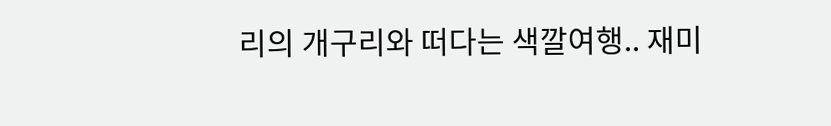리의 개구리와 떠다는 색깔여행.. 재미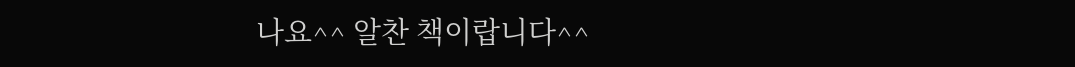나요^^ 알찬 책이랍니다^^